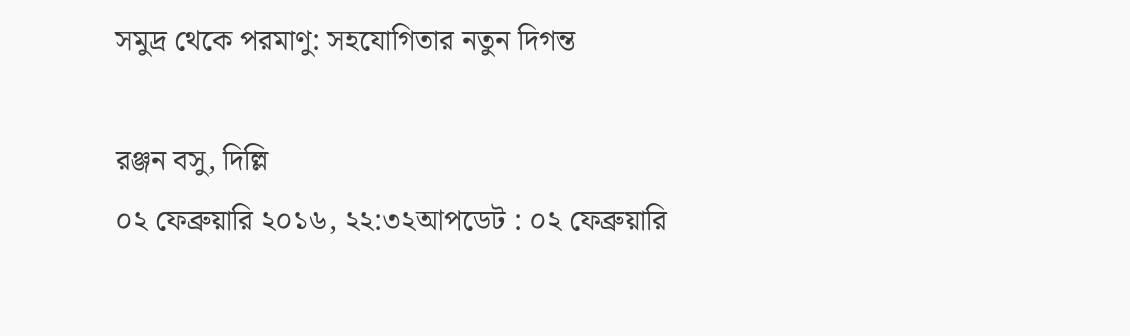সমুদ্র থেকে পরমাণু: সহযোগিতার নতুন দিগন্ত

রঞ্জন বসু, দিল্লি
০২ ফেব্রুয়ারি ২০১৬, ২২:৩২আপডেট : ০২ ফেব্রুয়ারি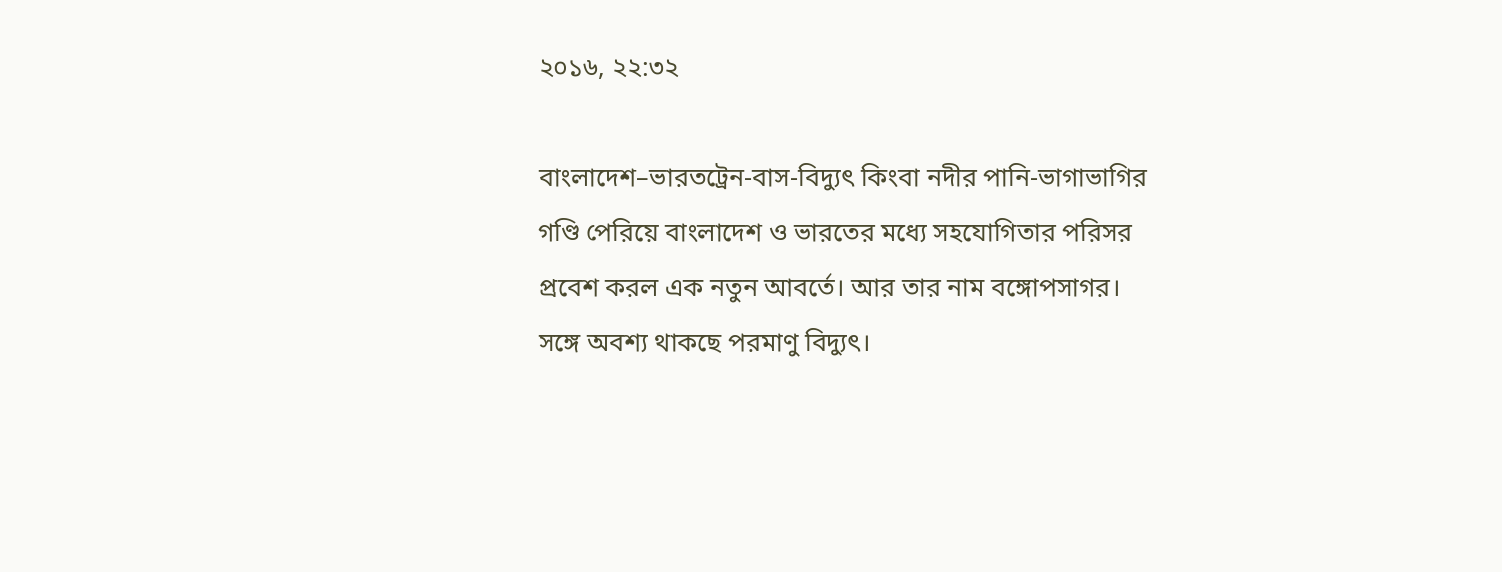২০১৬, ২২:৩২

বাংলাদেশ–ভারতট্রেন-বাস-বিদ্যুৎ কিংবা নদীর পানি-ভাগাভাগির গণ্ডি পেরিয়ে বাংলাদেশ ও ভারতের মধ্যে সহযোগিতার পরিসর প্রবেশ করল এক নতুন আবর্তে। আর তার নাম বঙ্গোপসাগর। সঙ্গে অবশ্য থাকছে পরমাণু বিদ্যুৎ।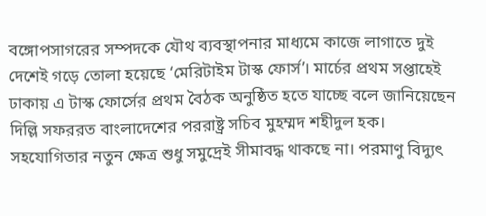বঙ্গোপসাগরের সম্পদকে যৌথ ব্যবস্থাপনার মাধ্যমে কাজে লাগাতে দুই দেশেই গড়ে তোলা হয়েছে ‘মেরিটাইম টাস্ক ফোর্স’। মার্চের প্রথম সপ্তাহেই ঢাকায় এ টাস্ক ফোর্সের প্রথম বৈঠক অনুষ্ঠিত হতে যাচ্ছে বলে জানিয়েছেন দিল্লি সফররত বাংলাদেশের পররাষ্ট্র সচিব মুহম্মদ শহীদুল হক।
সহযোগিতার নতুন ক্ষেত্র শুধু সমুদ্রেই সীমাবদ্ধ থাকছে না। পরমাণু বিদ্যুৎ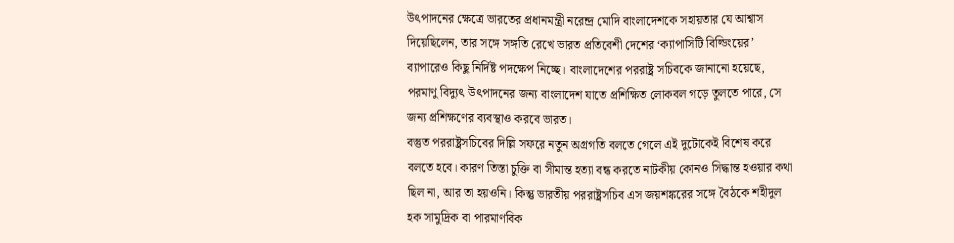উৎপাদনের ক্ষেত্রে ভারতের প্রধানমন্ত্রী নরেন্দ্র মোদি বাংলাদেশকে সহায়তার যে আশ্বাস দিয়েছিলেন, তার সঙ্গে সঙ্গতি রেখে ভারত প্রতিবেশী দেশের ‘ক্যাপাসিটি বিল্ডিংয়ের’ ব্যাপারেও কিছু নির্দিষ্ট পদক্ষেপ নিচ্ছে। বাংলাদেশের পররাষ্ট্র সচিবকে জানানো হয়েছে, পরমাণু বিদ্যুৎ উৎপাদনের জন্য বাংলাদেশ যাতে প্রশিক্ষিত লোকবল গড়ে তুলতে পারে, সে জন্য প্রশিক্ষণের ব্যবস্থাও করবে ভারত।
বস্তুত পররাষ্ট্রসচিবের দিল্লি সফরে নতুন অগ্রগতি বলতে গেলে এই দুটোকেই বিশেষ করে বলতে হবে। কারণ তিস্তা চুক্তি বা সীমান্ত হত্যা বন্ধ করতে নাটকীয় কোনও সিদ্ধান্ত হওয়ার কথা ছিল না, আর তা হয়ওনি। কিন্তু ভারতীয় পররাষ্ট্রসচিব এস জয়শঙ্করের সঙ্গে বৈঠকে শহীদুল হক সামুদ্রিক বা পারমাণবিক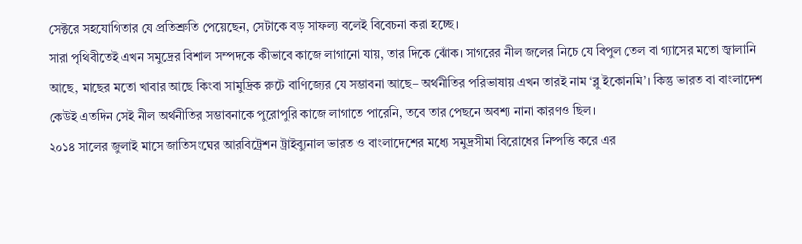সেক্টরে সহযোগিতার যে প্রতিশ্রুতি পেয়েছেন, সেটাকে বড় সাফল্য বলেই বিবেচনা করা হচ্ছে।
সারা পৃথিবীতেই এখন সমুদ্রের বিশাল সম্পদকে কীভাবে কাজে লাগানো যায়, তার দিকে ঝোঁক। সাগরের নীল জলের নিচে যে বিপুল তেল বা গ্যাসের মতো জ্বালানি আছে, মাছের মতো খাবার আছে কিংবা সামুদ্রিক রুটে বাণিজ্যের যে সম্ভাবনা আছে– অর্থনীতির পরিভাষায় এখন তারই নাম ‘ব্লু ইকোনমি’। কিন্তু ভারত বা বাংলাদেশ কেউই এতদিন সেই নীল অর্থনীতির সম্ভাবনাকে পুরোপুরি কাজে লাগাতে পারেনি, তবে তার পেছনে অবশ্য নানা কারণও ছিল।
২০১৪ সালের জুলাই মাসে জাতিসংঘের আরবিট্রেশন ট্রাইব্যুনাল ভারত ও বাংলাদেশের মধ্যে সমুদ্রসীমা বিরোধের নিষ্পত্তি করে এর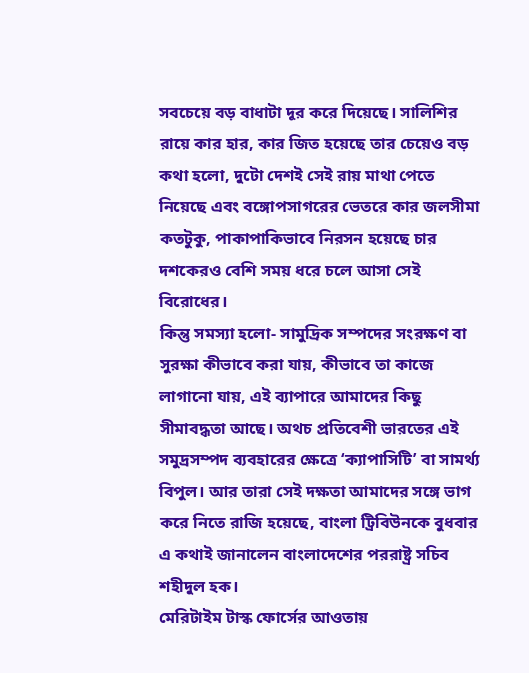সবচেয়ে বড় বাধাটা দূর করে দিয়েছে। সালিশির রায়ে কার হার, কার জিত হয়েছে তার চেয়েও বড় কথা হলো, দুটো দেশই সেই রায় মাথা পেতে নিয়েছে এবং বঙ্গোপসাগরের ভেতরে কার জলসীমা কতটুকু, পাকাপাকিভাবে নিরসন হয়েছে চার দশকেরও বেশি সময় ধরে চলে আসা সেই বিরোধের।
কিন্তু সমস্যা হলো- সামুদ্রিক সম্পদের সংরক্ষণ বা সুরক্ষা কীভাবে করা যায়, কীভাবে তা কাজে লাগানো যায়, এই ব্যাপারে আমাদের কিছু সীমাবদ্ধতা আছে। অথচ প্রতিবেশী ভারতের এই সমুদ্রসম্পদ ব্যবহারের ক্ষেত্রে ‘ক্যাপাসিটি’ বা সামর্থ্য বিপুল। আর তারা সেই দক্ষতা আমাদের সঙ্গে ভাগ করে নিতে রাজি হয়েছে, বাংলা ট্রিবিউনকে বুধবার এ কথাই জানালেন বাংলাদেশের পররাষ্ট্র সচিব শহীদুল হক।
মেরিটাইম টাস্ক ফোর্সের আওতায়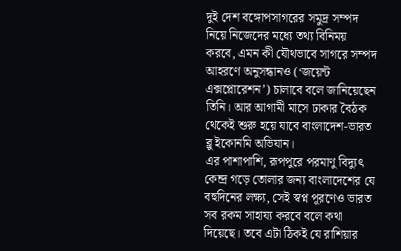দুই দেশ বঙ্গোপসাগরের সমুদ্র সম্পদ নিয়ে নিজেদের মধ্যে তথ্য বিনিময় করবে, এমন কী যৌথভাবে সাগরে সম্পদ আহরণে অনুসন্ধানও (‘জয়েন্ট এক্সপ্লোরেশন’) চালাবে বলে জানিয়েছেন তিনি। আর আগামী মাসে ঢাকার বৈঠক থেকেই শুরু হয়ে যাবে বাংলাদেশ-ভারত ব্লু ইকোনমি অভিযান।
এর পাশাপাশি, রূপপুরে পরমাণু বিদ্যুৎ কেন্দ্র গড়ে তোলার জন্য বাংলাদেশের যে বহুদিনের লক্ষ্য, সেই স্বপ্ন পূরণেও ভারত সব রকম সাহায্য করবে বলে কথা দিয়েছে। তবে এটা ঠিকই যে রাশিয়ার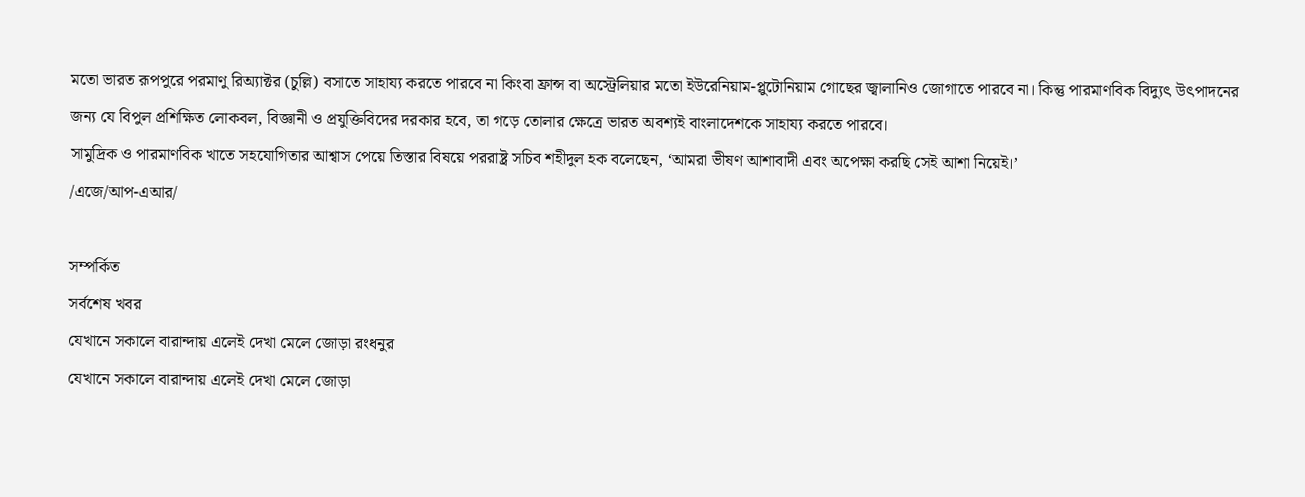মতো ভারত রূপপুরে পরমাণু রিঅ্যাক্টর (চুল্লি) বসাতে সাহায্য করতে পারবে না কিংবা ফ্রান্স বা অস্ট্রেলিয়ার মতো ইউরেনিয়াম-প্লুটোনিয়াম গোছের জ্বালানিও জোগাতে পারবে না। কিন্তু পারমাণবিক বিদ্যুৎ উৎপাদনের জন্য যে বিপুল প্রশিক্ষিত লোকবল, বিজ্ঞানী ও প্রযুক্তিবিদের দরকার হবে, তা গড়ে তোলার ক্ষেত্রে ভারত অবশ্যই বাংলাদেশকে সাহায্য করতে পারবে।
সামুদ্রিক ও পারমাণবিক খাতে সহযোগিতার আশ্বাস পেয়ে তিস্তার বিষয়ে পররাষ্ট্র সচিব শহীদুল হক বলেছেন, ‘আমরা ভীষণ আশাবাদী এবং অপেক্ষা করছি সেই আশা নিয়েই।’
/এজে/আপ-এআর/

সম্পর্কিত
সর্বশেষ খবর
যেখানে সকালে বারান্দায় এলেই দেখা মেলে জোড়া রংধনুর
যেখানে সকালে বারান্দায় এলেই দেখা মেলে জোড়া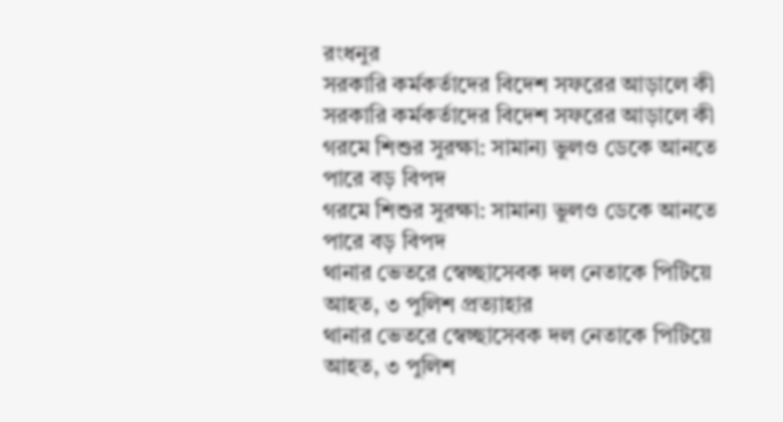রংধনুর
সরকারি কর্মকর্তাদের বিদেশ সফরের আড়ালে কী
সরকারি কর্মকর্তাদের বিদেশ সফরের আড়ালে কী
গরমে শিশুর সুরক্ষা: সামান্য ভুলও ডেকে আনতে পারে বড় বিপদ
গরমে শিশুর সুরক্ষা: সামান্য ভুলও ডেকে আনতে পারে বড় বিপদ
থানার ভেতরে স্বেচ্ছাসেবক দল নেতাকে পিটিয়ে আহত, ৩ পুলিশ প্রত্যাহার
থানার ভেতরে স্বেচ্ছাসেবক দল নেতাকে পিটিয়ে আহত, ৩ পুলিশ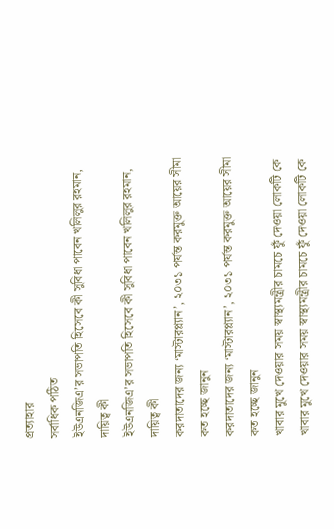প্রত্যাহার
সর্বাধিক পঠিত
ইউএনজিএ’র সভাপতি হিসেবে কী সুবিধা পাবেন খলিলুর রহমান, দায়িত্ব কী
ইউএনজিএ’র সভাপতি হিসেবে কী সুবিধা পাবেন খলিলুর রহমান, দায়িত্ব কী
করদাতাদের জন্য ‘মাস্টারপ্ল্যান’, ২০৩১ পর্যন্ত করমুক্ত আয়ের সীমা কত হচ্ছে জানুন
করদাতাদের জন্য ‘মাস্টারপ্ল্যান’, ২০৩১ পর্যন্ত করমুক্ত আয়ের সীমা কত হচ্ছে জানুন
খাবার মুখে দেওয়ার সময় স্বাস্থ্যমন্ত্রীর চামচে ফুঁ দেওয়া লোকটি কে
খাবার মুখে দেওয়ার সময় স্বাস্থ্যমন্ত্রীর চামচে ফুঁ দেওয়া লোকটি কে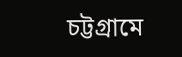চট্টগ্রামে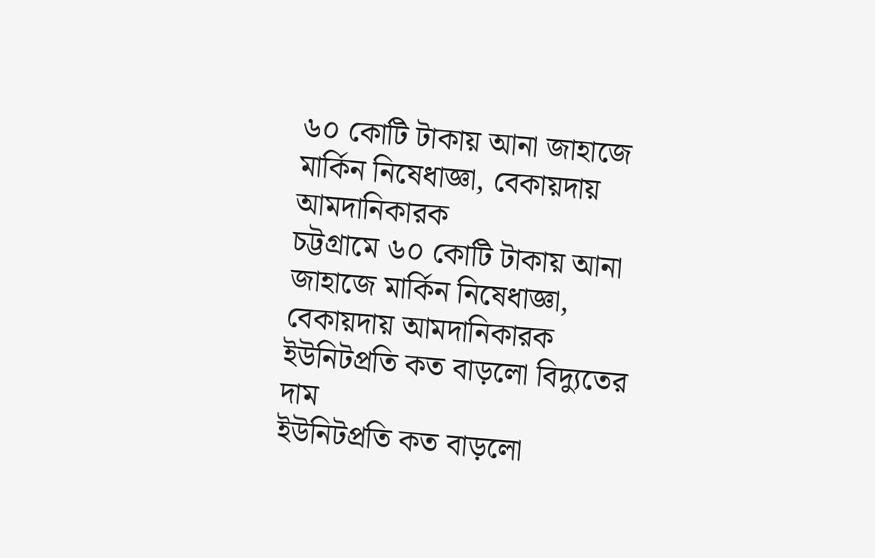৬০ কোটি টাকায় আনা জাহাজে মার্কিন নিষেধাজ্ঞা, বেকায়দায় আমদানিকারক
চট্টগ্রামে ৬০ কোটি টাকায় আনা জাহাজে মার্কিন নিষেধাজ্ঞা, বেকায়দায় আমদানিকারক
ইউনিটপ্রতি কত বাড়লো বিদ্যুতের দাম
ইউনিটপ্রতি কত বাড়লো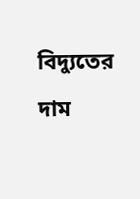বিদ্যুতের দাম